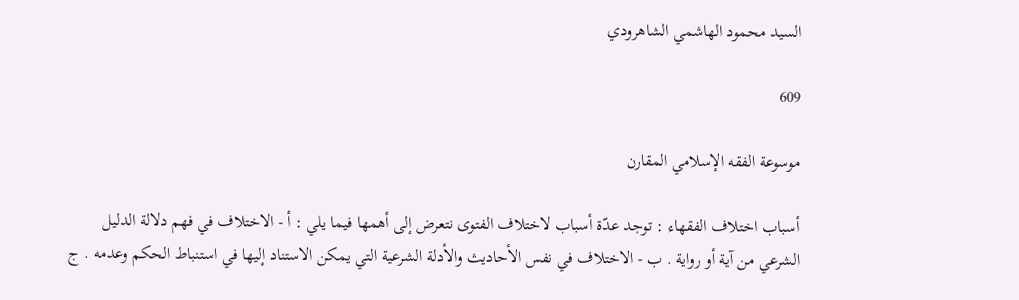السيد محمود الهاشمي الشاهرودي

609

موسوعة الفقه الإسلامي المقارن

أسباب اختلاف الفقهاء : توجد عدّة أسباب لاختلاف الفتوى نتعرض إلى أهمها فيما يلي : أ - الاختلاف في فهم دلالة الدليل الشرعي من آية أو رواية . ب - الاختلاف في نفس الأحاديث والأدلة الشرعية التي يمكن الاستناد إليها في استنباط الحكم وعدمه . ج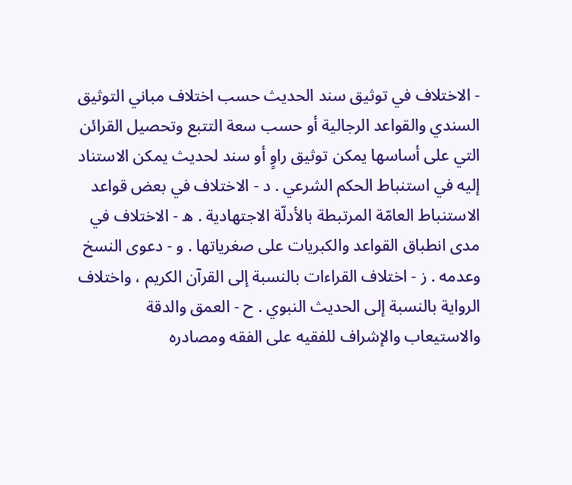- الاختلاف في توثيق سند الحديث حسب اختلاف مباني التوثيق السندي والقواعد الرجالية أو حسب سعة التتبع وتحصيل القرائن التي على أساسها يمكن توثيق راوٍ أو سند لحديث يمكن الاستناد إليه في استنباط الحكم الشرعي . د - الاختلاف في بعض قواعد الاستنباط العامّة المرتبطة بالأدلّة الاجتهادية . ه - الاختلاف في مدى انطباق القواعد والكبريات على صغرياتها . و - دعوى النسخ وعدمه . ز - اختلاف القراءات بالنسبة إلى القرآن الكريم ، واختلاف الرواية بالنسبة إلى الحديث النبوي . ح - العمق والدقة والاستيعاب والإشراف للفقيه على الفقه ومصادره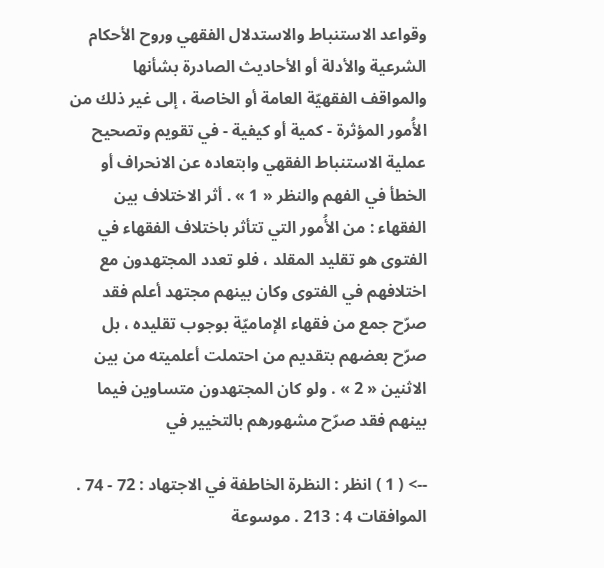وقواعد الاستنباط والاستدلال الفقهي وروح الأحكام الشرعية والأدلة أو الأحاديث الصادرة بشأنها والمواقف الفقهيّة العامة أو الخاصة ، إلى غير ذلك من الأُمور المؤثرة - كمية أو كيفية - في تقويم وتصحيح عملية الاستنباط الفقهي وابتعاده عن الانحراف أو الخطأ في الفهم والنظر « 1 » . أثر الاختلاف بين الفقهاء : من الأُمور التي تتأثر باختلاف الفقهاء في الفتوى هو تقليد المقلد ، فلو تعدد المجتهدون مع اختلافهم في الفتوى وكان بينهم مجتهد أعلم فقد صرّح جمع من فقهاء الإماميّة بوجوب تقليده ، بل صرّح بعضهم بتقديم من احتملت أعلميته من بين الاثنين « 2 » . ولو كان المجتهدون متساوين فيما بينهم فقد صرّح مشهورهم بالتخيير في

--> ( 1 ) انظر : النظرة الخاطفة في الاجتهاد : 72 - 74 . الموافقات 4 : 213 . موسوعة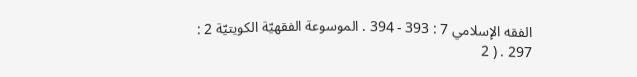الفقه الإسلامي 7 : 393 - 394 . الموسوعة الفقهيّة الكويتيّة 2 : 297 . ( 2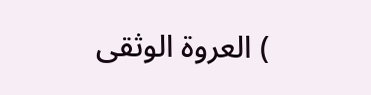) العروة الوثقى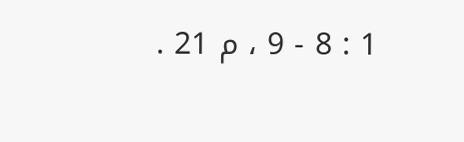1 : 8 - 9 ، م 21 .